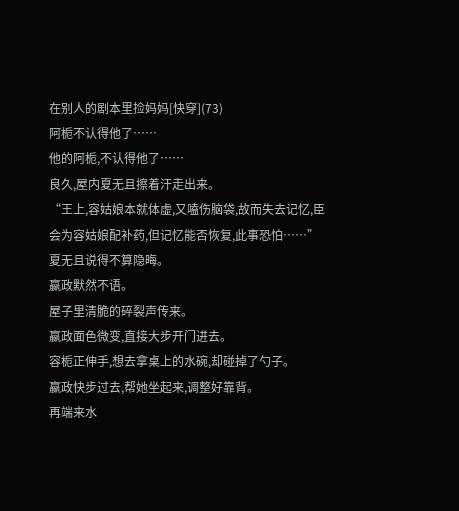在别人的剧本里捡妈妈[快穿](73)
阿栀不认得他了……
他的阿栀,不认得他了……
良久,屋内夏无且擦着汗走出来。
“王上,容姑娘本就体虚,又嗑伤脑袋,故而失去记忆,臣会为容姑娘配补药,但记忆能否恢复,此事恐怕……”
夏无且说得不算隐晦。
嬴政默然不语。
屋子里清脆的碎裂声传来。
嬴政面色微变,直接大步开门进去。
容栀正伸手,想去拿桌上的水碗,却碰掉了勺子。
嬴政快步过去,帮她坐起来,调整好靠背。
再端来水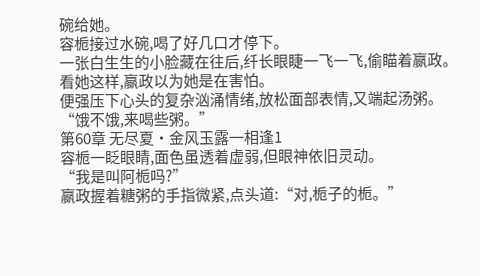碗给她。
容栀接过水碗,喝了好几口才停下。
一张白生生的小脸藏在往后,纤长眼睫一飞一飞,偷瞄着嬴政。
看她这样,嬴政以为她是在害怕。
便强压下心头的复杂汹涌情绪,放松面部表情,又端起汤粥。
“饿不饿,来喝些粥。”
第60章 无尽夏·金风玉露一相逢1
容栀一眨眼睛,面色虽透着虚弱,但眼神依旧灵动。
“我是叫阿栀吗?”
嬴政握着糖粥的手指微紧,点头道:“对,栀子的栀。”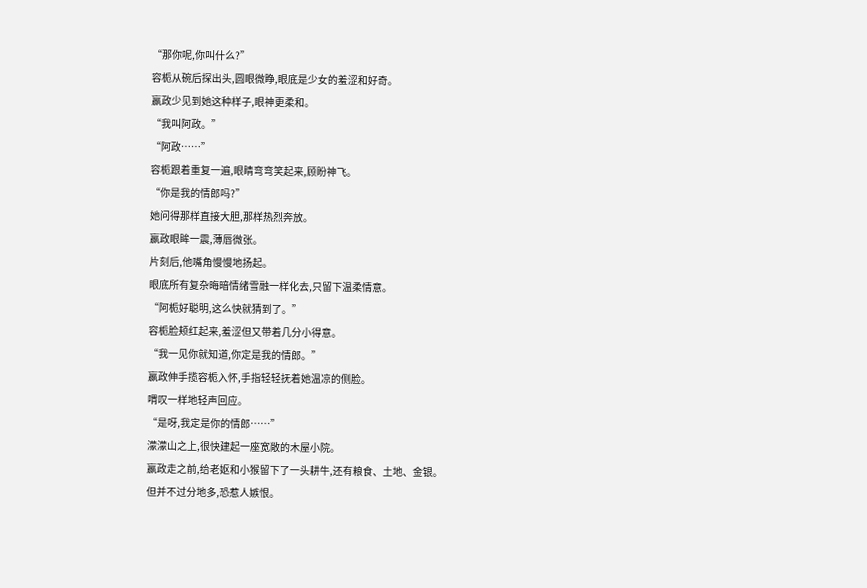“那你呢,你叫什么?”
容栀从碗后探出头,圆眼微睁,眼底是少女的羞涩和好奇。
嬴政少见到她这种样子,眼神更柔和。
“我叫阿政。”
“阿政……”
容栀跟着重复一遍,眼睛弯弯笑起来,顾盼神飞。
“你是我的情郎吗?”
她问得那样直接大胆,那样热烈奔放。
嬴政眼眸一震,薄唇微张。
片刻后,他嘴角慢慢地扬起。
眼底所有复杂晦暗情绪雪融一样化去,只留下温柔情意。
“阿栀好聪明,这么快就猜到了。”
容栀脸颊红起来,羞涩但又带着几分小得意。
“我一见你就知道,你定是我的情郎。”
嬴政伸手揽容栀入怀,手指轻轻抚着她温凉的侧脸。
喟叹一样地轻声回应。
“是呀,我定是你的情郎……”
濛濛山之上,很快建起一座宽敞的木屋小院。
嬴政走之前,给老妪和小猴留下了一头耕牛,还有粮食、土地、金银。
但并不过分地多,恐惹人嫉恨。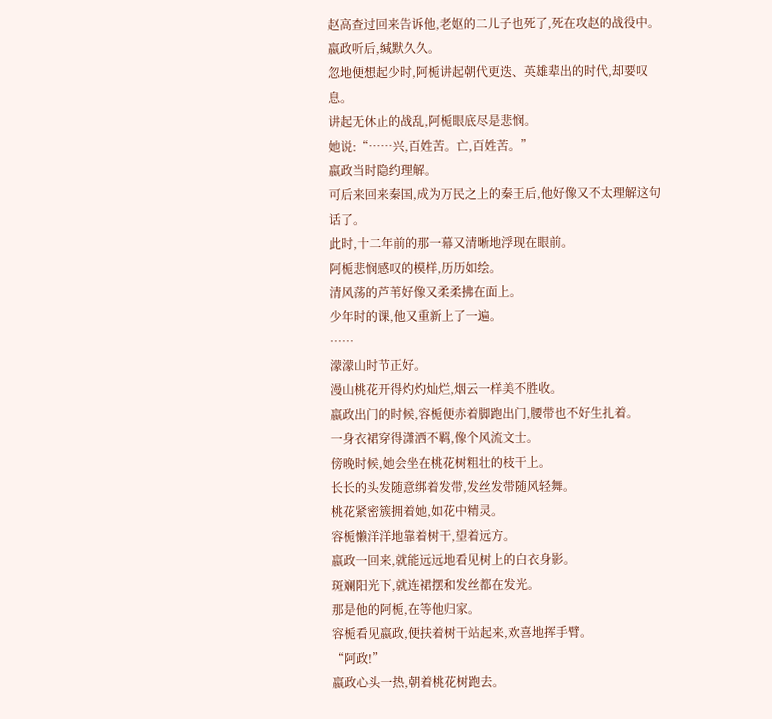赵高查过回来告诉他,老妪的二儿子也死了,死在攻赵的战役中。
嬴政听后,缄默久久。
忽地便想起少时,阿栀讲起朝代更迭、英雄辈出的时代,却要叹息。
讲起无休止的战乱,阿栀眼底尽是悲悯。
她说:“……兴,百姓苦。亡,百姓苦。”
嬴政当时隐约理解。
可后来回来秦国,成为万民之上的秦王后,他好像又不太理解这句话了。
此时,十二年前的那一幕又清晰地浮现在眼前。
阿栀悲悯感叹的模样,历历如绘。
清风荡的芦苇好像又柔柔拂在面上。
少年时的课,他又重新上了一遍。
……
濛濛山时节正好。
漫山桃花开得灼灼灿烂,烟云一样美不胜收。
嬴政出门的时候,容栀便赤着脚跑出门,腰带也不好生扎着。
一身衣裙穿得潇洒不羁,像个风流文士。
傍晚时候,她会坐在桃花树粗壮的枝干上。
长长的头发随意绑着发带,发丝发带随风轻舞。
桃花紧密簇拥着她,如花中精灵。
容栀懒洋洋地靠着树干,望着远方。
嬴政一回来,就能远远地看见树上的白衣身影。
斑斓阳光下,就连裙摆和发丝都在发光。
那是他的阿栀,在等他归家。
容栀看见嬴政,便扶着树干站起来,欢喜地挥手臂。
“阿政!”
嬴政心头一热,朝着桃花树跑去。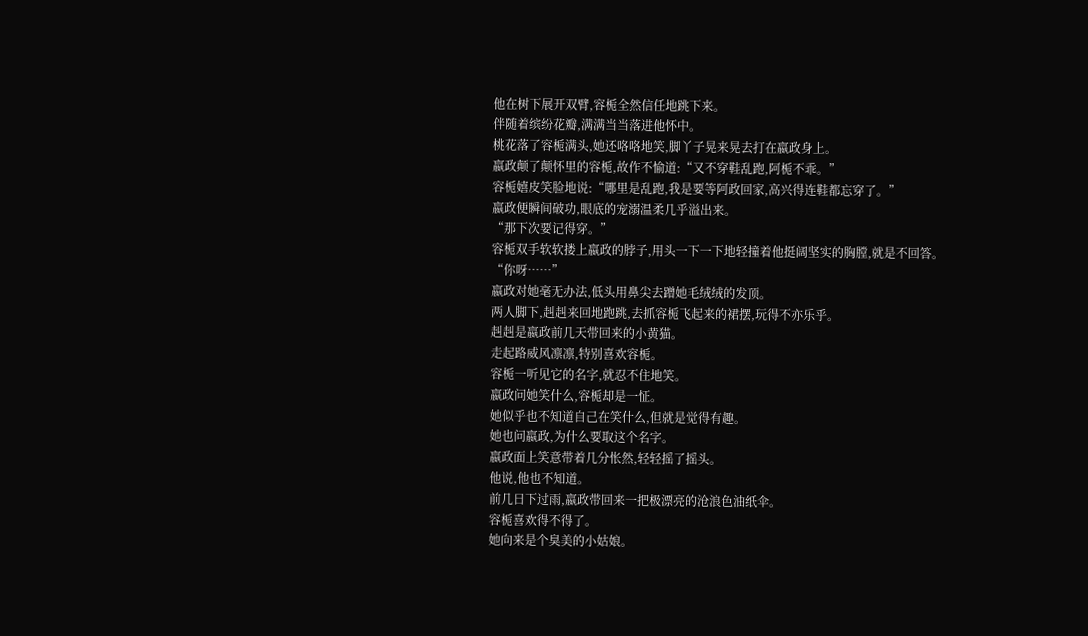他在树下展开双臂,容栀全然信任地跳下来。
伴随着缤纷花瓣,满满当当落进他怀中。
桃花落了容栀满头,她还咯咯地笑,脚丫子晃来晃去打在嬴政身上。
嬴政颠了颠怀里的容栀,故作不愉道:“又不穿鞋乱跑,阿栀不乖。”
容栀嬉皮笑脸地说:“哪里是乱跑,我是要等阿政回家,高兴得连鞋都忘穿了。”
嬴政便瞬间破功,眼底的宠溺温柔几乎溢出来。
“那下次要记得穿。”
容栀双手软软搂上嬴政的脖子,用头一下一下地轻撞着他挺阔坚实的胸膛,就是不回答。
“你呀……”
嬴政对她毫无办法,低头用鼻尖去蹭她毛绒绒的发顶。
两人脚下,赳赳来回地跑跳,去抓容栀飞起来的裙摆,玩得不亦乐乎。
赳赳是嬴政前几天带回来的小黄猫。
走起路威风凛凛,特别喜欢容栀。
容栀一听见它的名字,就忍不住地笑。
嬴政问她笑什么,容栀却是一怔。
她似乎也不知道自己在笑什么,但就是觉得有趣。
她也问嬴政,为什么要取这个名字。
嬴政面上笑意带着几分怅然,轻轻摇了摇头。
他说,他也不知道。
前几日下过雨,嬴政带回来一把极漂亮的沧浪色油纸伞。
容栀喜欢得不得了。
她向来是个臭美的小姑娘。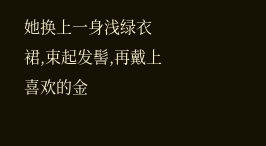她换上一身浅绿衣裙,束起发髻,再戴上喜欢的金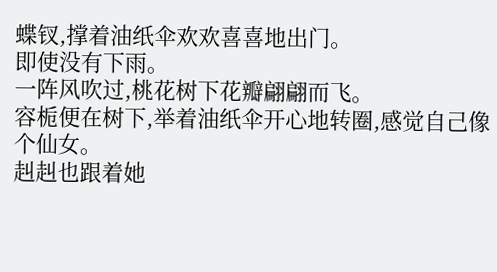蝶钗,撑着油纸伞欢欢喜喜地出门。
即使没有下雨。
一阵风吹过,桃花树下花瓣翩翩而飞。
容栀便在树下,举着油纸伞开心地转圈,感觉自己像个仙女。
赳赳也跟着她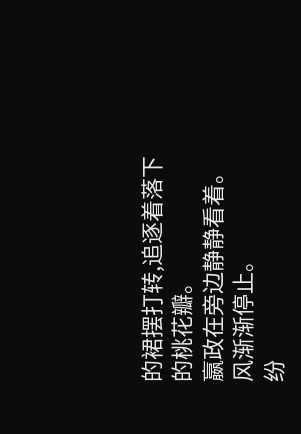的裙摆打转,追逐着落下的桃花瓣。
嬴政在旁边静静看着。
风渐渐停止。
纷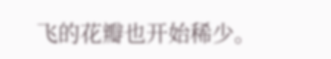飞的花瓣也开始稀少。